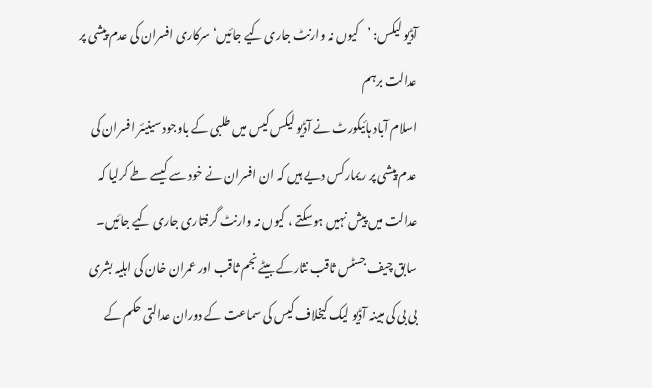آڈیو لیکس: ’کیوں نہ وارنٹ جاری کیے جائیں‘ سرکاری افسران کی عدم پیشی پر عدالت برہم
اسلام آباد ہائیکورٹ نے آڈیو لیکس کیس میں طلبی کے باوجود سینیئر افسران کی عدم پیشی پر ریمارکس دیے ہیں کہ ان افسران نے خود سے کیسے طے کرلیا کہ عدالت میں پیش نہیں ہوسکتے ، کیوں نہ وارنٹ گرفتاری جاری کیے جائیں۔
سابق چیف جسٹس ثاقب نثارکے بیٹے نجم ثاقب اور عمران خان کی اہلیہ بشری بی بی کی مبینہ آڈیو لیک کیخلاف کیس کی سماعت کے دوران عدالتی حکم کے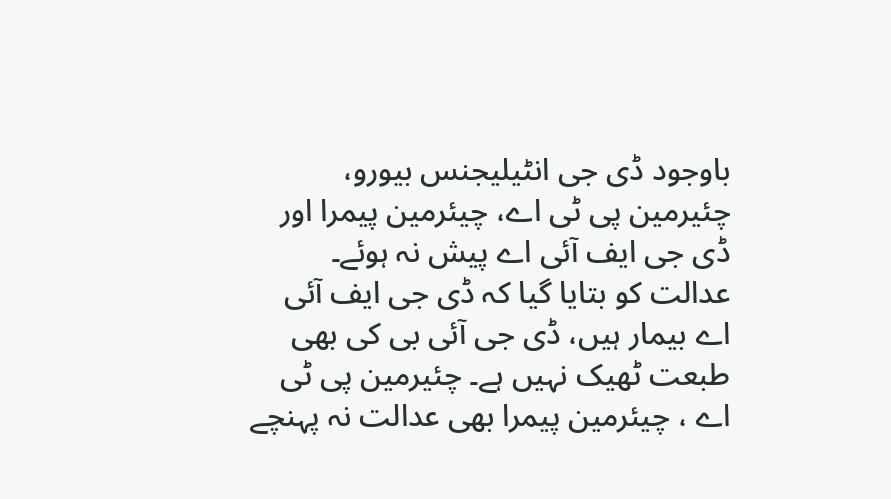باوجود ڈی جی انٹیلیجنس بیورو، چئیرمین پی ٹی اے، چیئرمین پیمرا اور ڈی جی ایف آئی اے پیش نہ ہوئے۔
عدالت کو بتایا گیا کہ ڈی جی ایف آئی اے بیمار ہیں، ڈی جی آئی بی کی بھی طبعت ٹھیک نہیں ہے۔ چئیرمین پی ٹی اے ، چیئرمین پیمرا بھی عدالت نہ پہنچے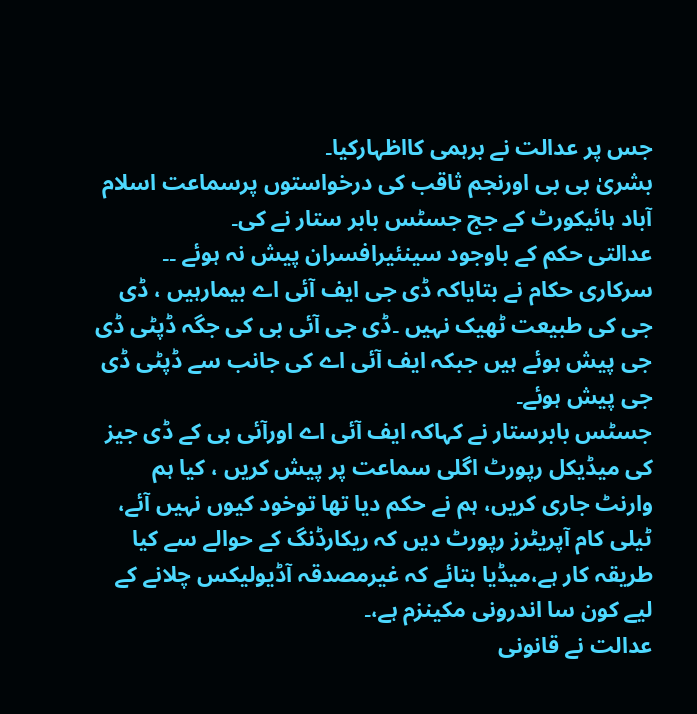جس پر عدالت نے برہمی کااظہارکیا۔
بشریٰ بی بی اورنجم ثاقب کی درخواستوں پرسماعت اسلام آباد ہائیکورٹ کے جج جسٹس بابر ستار نے کی۔
عدالتی حکم کے باوجود سینئیرافسران پیش نہ ہوئے ۔۔ سرکاری حکام نے بتایاکہ ڈی جی ایف آئی اے بیمارہیں ، ڈی جی کی طبیعت ٹھیک نہیں ۔ڈی جی آئی بی کی جگہ ڈپٹی ڈی جی پیش ہوئے ہیں جبکہ ایف آئی اے کی جانب سے ڈپٹی ڈی جی پیش ہوئے۔
جسٹس بابرستار نے کہاکہ ایف آئی اے اورآئی بی کے ڈی جیز کی میڈیکل رپورٹ اگلی سماعت پر پیش کریں ، کیا ہم وارنٹ جاری کریں، ہم نے حکم دیا تھا توخود کیوں نہیں آئے، ٹیلی کام آپریٹرز رپورٹ دیں کہ ریکارڈنگ کے حوالے سے کیا طریقہ کار ہے،میڈیا بتائے کہ غیرمصدقہ آڈیولیکس چلانے کے لیے کون سا اندرونی مکینزم ہے،۔
عدالت نے قانونی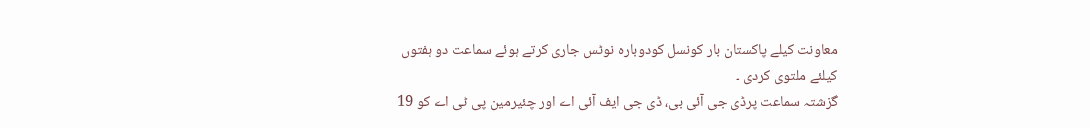معاونت کیلے پاکستان بار کونسل کودوبارہ نوٹس جاری کرتے ہوئے سماعت دو ہفتوں کیلئے ملتوی کردی ۔
گزشتہ سماعت پرڈی جی آئی بی، ڈی جی ایف آئی اے اور چئیرمین پی ٹی اے کو 19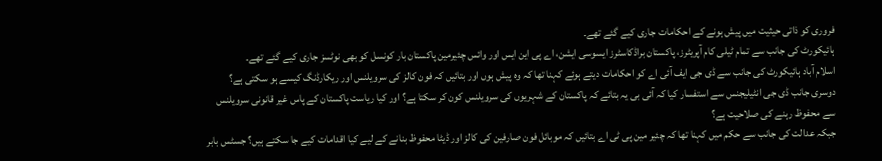فروری کو ذاتی حیثیت میں پیش ہونے کے احکامات جاری کیے گئے تھے۔
ہائیکورٹ کی جانب سے تمام ٹیلی کام آپریٹرز، پاکستان براڈکاسٹرز ایسوسی ایشن، اے پی این ایس اور وائس چئیرمین پاکستان بار کونسل کو بھی نوٹسز جاری کیے گئے تھے۔
اسلام آباد ہائیکورٹ کی جانب سے ڈی جی ایف آئی اے کو احکامات دیتے ہوئے کہنا تھا کہ وہ پیش ہوں اور بتائیں کہ فون کالز کی سرویلنس اور ریکارڈنگ کیسے ہو سکتی ہے؟ دوسری جانب ڈی جی انٹیلیجنس سے استفسار کیا کہ آئی بی یہ بتائے کہ پاکستان کے شہریوں کی سرویلنس کون کر سکتا ہے؟ اور کیا ریاست پاکستان کے پاس غیر قانونی سرویلنس سے محفوظ رہنے کی صلاحیت ہے؟
جبکہ عدالت کی جانب سے حکم میں کہنا تھا کہ چئیر مین پی ٹی اے بتائیں کہ موبائل فون صارفین کی کالز اور ڈیٹا محفوظ بنانے کے لیے کیا اقدامات کیے جا سکتے ہیں؟ جسٹس بابر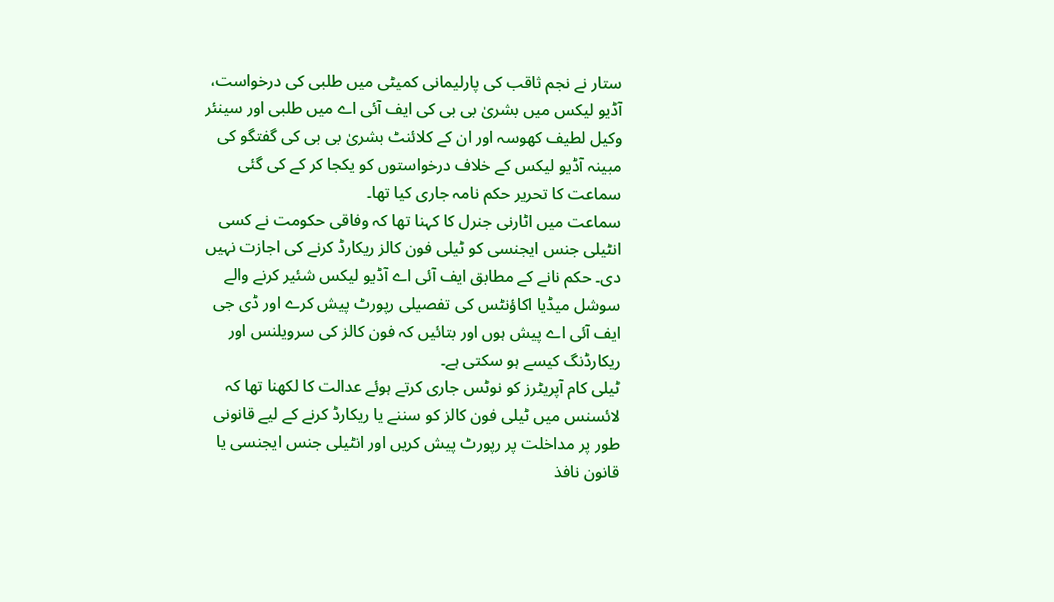ستار نے نجم ثاقب کی پارلیمانی کمیٹی میں طلبی کی درخواست، آڈیو لیکس میں بشریٰ بی بی کی ایف آئی اے میں طلبی اور سینئر وکیل لطیف کھوسہ اور ان کے کلائنٹ بشریٰ بی بی کی گفتگو کی مبینہ آڈیو لیکس کے خلاف درخواستوں کو یکجا کر کے کی گئی سماعت کا تحریر حکم نامہ جاری کیا تھا۔
سماعت میں اٹارنی جنرل کا کہنا تھا کہ وفاقی حکومت نے کسی انٹیلی جنس ایجنسی کو ٹیلی فون کالز ریکارڈ کرنے کی اجازت نہیں دی۔ حکم نانے کے مطابق ایف آئی اے آڈیو لیکس شئیر کرنے والے سوشل میڈیا اکاؤنٹس کی تفصیلی رپورٹ پیش کرے اور ڈی جی ایف آئی اے پیش ہوں اور بتائیں کہ فون کالز کی سرویلنس اور ریکارڈنگ کیسے ہو سکتی ہے۔
ٹیلی کام آپریٹرز کو نوٹس جاری کرتے ہوئے عدالت کا لکھنا تھا کہ لائسنس میں ٹیلی فون کالز کو سننے یا ریکارڈ کرنے کے لیے قانونی طور پر مداخلت پر رپورٹ پیش کریں اور انٹیلی جنس ایجنسی یا قانون نافذ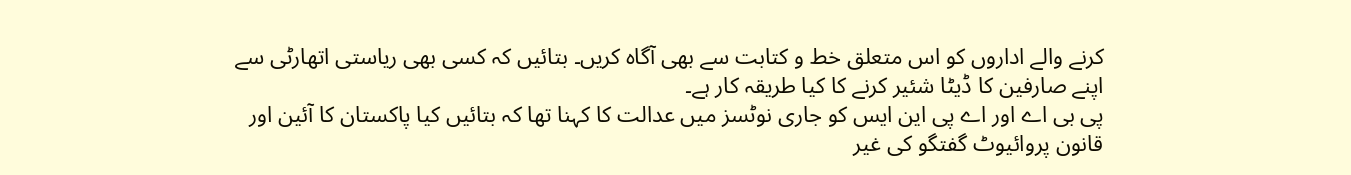کرنے والے اداروں کو اس متعلق خط و کتابت سے بھی آگاہ کریں۔ بتائیں کہ کسی بھی ریاستی اتھارٹی سے اپنے صارفین کا ڈیٹا شئیر کرنے کا کیا طریقہ کار ہے۔
پی بی اے اور اے پی این ایس کو جاری نوٹسز میں عدالت کا کہنا تھا کہ بتائیں کیا پاکستان کا آئین اور قانون پروائیوٹ گفتگو کی غیر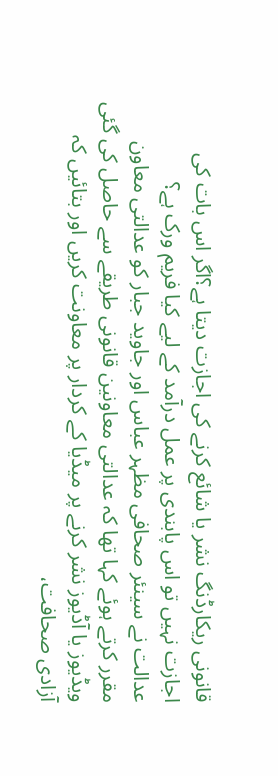قانونی ریکارڈنگ نشر یا شائع کرنے کی اجازت دیتا ہے؟اگر اس بات کی اجازت نہیں تو اس پابندی پر عمل درآمد کے لیے کیا فریم ورک ہے؟
عدالت نے سینئر صحافی مظہر عباس اور جاوید جبار کو عدالتی معاون مقرر کرتے ہوئے کہا تھا کہ عدالتی معاونین قانونی طریقے سے حاصل کی گئی ویڈیوز یا آڈیوز نشر کرنے پر میڈیا کے کردار پر معاونت کریں اور بتائیں کہ آزادی صحافت،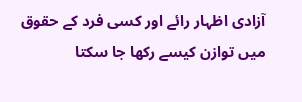آزادی اظہار رائے اور کسی فرد کے حقوق میں توازن کیسے رکھا جا سکتا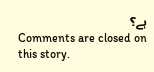ہے؟
Comments are closed on this story.